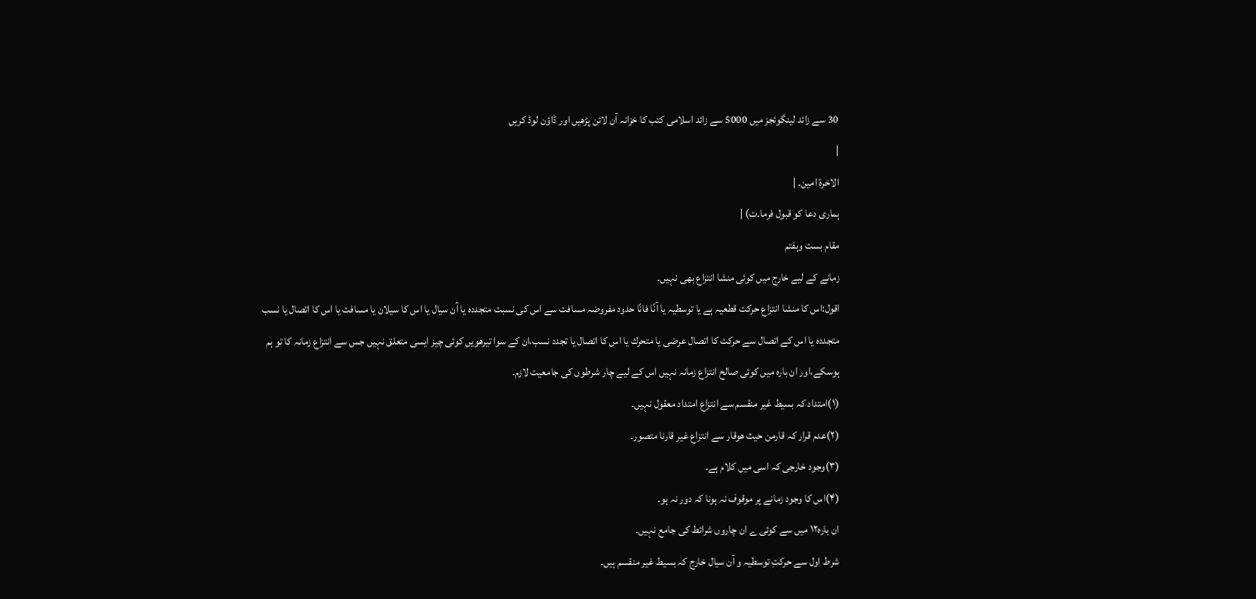30 سے زائد لینگوئجز میں 5000 سے زائد اسلامی کتب کا خزانہ آن لائن پڑھیں اور ڈاؤن لوڈ کریں
|
الاخرۃ امین۔ |
ہماری دعا کو قبول فرما۔ت) |
مقام بست وہفتم
زمانے کے لیے خارج میں کوئی منشا انتزاع بھی نہیں۔
اقول:اس کا منشا انتزاع حرکت قطعیہ ہے یا توسطیہ یا آنًا فانًا حدود مفروضہ مسافت سے اس کی نسبت متجددہ یا آن سیال یا اس کا سیلان یا مسافت یا اس کا اتصال یا نسب متجددہ یا اس کے اتصال سے حرکت کا اتصال عرضی یا متحرك یا اس کا اتصال یا تجدد نسب،ان کے سوا تیرھویں کوئی چیز ایسی متعلق نہیں جس سے انتزاع زمانہ کا تو ہم ہوسکے،اور ان بارہ میں کوئی صالح انتزاع زمانہ نہیں اس کے لیے چار شرطوں کی جامعیت لازم۔
(۱)امتداد کہ بسیط غیر منقسم سے انتزاع امتداد معقول نہیں۔
(۲)عدم قرار کہ قارمن حیث ھوقار سے انتزاع غیر قارنا متصور۔
(۳)وجود خارجی کہ اسی میں کلام ہے۔
(۴)اس کا وجود زمانے پر موقوف نہ ہونا کہ دور نہ ہو۔
ان بارہ۱۲ میں سے کوئی ے ان چاروں شرائط کی جامع نہیں۔
شرط اول سے حرکتِ توسطیہ و آن سیال خارج کہ بسیط غیر منقسم ہیں۔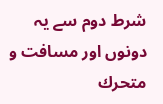شرط دوم سے یہ دونوں اور مسافت و متحرك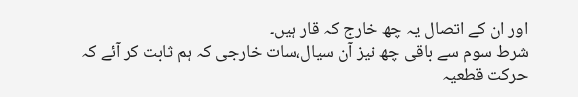اور ان کے اتصال یہ چھ خارج کہ قار ہیں۔
شرط سوم سے باقی چھ نیز آن سیال،سات خارجی کہ ہم ثابت کر آئے کہ حرکت قطعیہ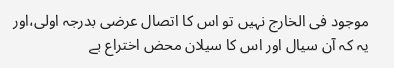موجود فی الخارج نہیں تو اس کا اتصال عرضی بدرجہ اولی،اور یہ کہ آن سیال اور اس کا سیلان محض اختراع بے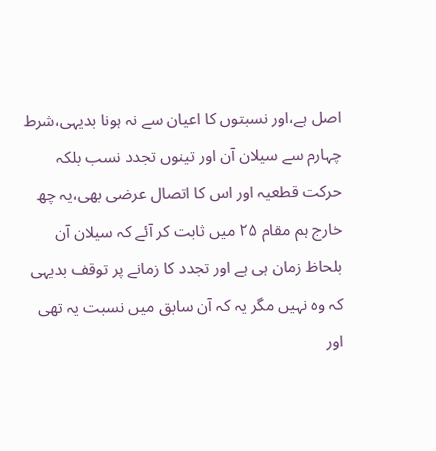اصل ہے،اور نسبتوں کا اعیان سے نہ ہونا بدیہی،شرط چہارم سے سیلان آن اور تینوں تجدد نسب بلکہ حرکت قطعیہ اور اس کا اتصال عرضی بھی،یہ چھ خارج ہم مقام ۲۵ میں ثابت کر آئے کہ سیلان آن بلحاظ زمان ہی ہے اور تجدد کا زمانے پر توقف بدیہی کہ وہ نہیں مگر یہ کہ آن سابق میں نسبت یہ تھی اور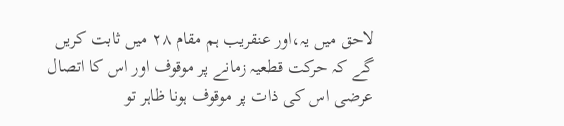لاحق میں یہ،اور عنقریب ہم مقام ۲۸ میں ثابت کریں گے کہ حرکت قطعیہ زمانے پر موقوف اور اس کا اتصال عرضی اس کی ذات پر موقوف ہونا ظاہر تو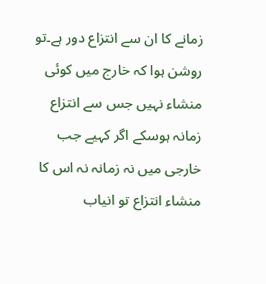زمانے کا ان سے انتزاع دور ہے۔تو روشن ہوا کہ خارج میں کوئی منشاء نہیں جس سے انتزاع زمانہ ہوسکے اگر کہیے جب خارجی میں نہ زمانہ نہ اس کا منشاء انتزاع تو انیاب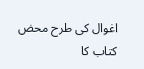اغوال کی طرح محض
کتاب کا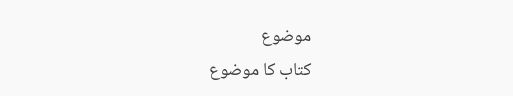موضوع
کتاب کا موضوع